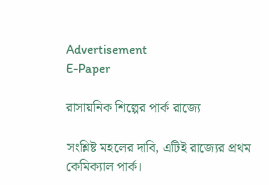Advertisement
E-Paper

রাসায়নিক শিল্পের পার্ক রাজ্যে

সংশ্লিষ্ট মহলের দাবি, এটিই রাজ্যের প্রথম কেমিক্যাল পার্ক।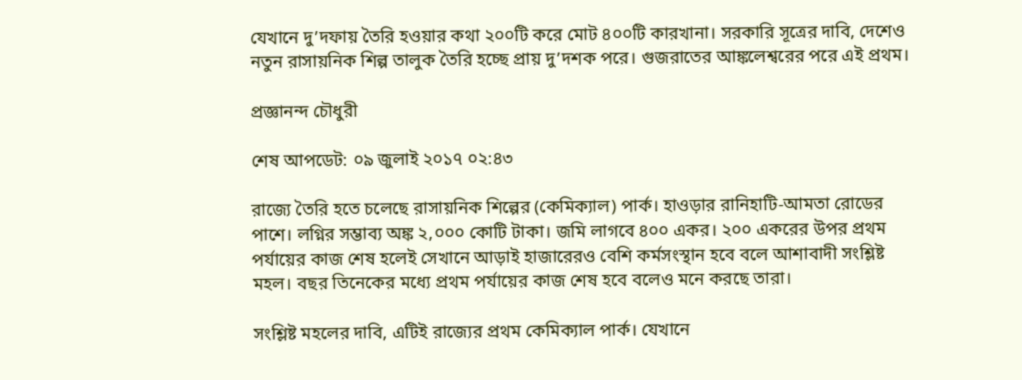যেখানে দু’দফায় তৈরি হওয়ার কথা ২০০টি করে মোট ৪০০টি কারখানা। সরকারি সূত্রের দাবি, দেশেও নতুন রাসায়নিক শিল্প তালুক তৈরি হচ্ছে প্রায় দু’দশক পরে। গুজরাতের আঙ্কলেশ্বরের পরে এই প্রথম।

প্রজ্ঞানন্দ চৌধুরী

শেষ আপডেট: ০৯ জুলাই ২০১৭ ০২:৪৩

রাজ্যে তৈরি হতে চলেছে রাসায়নিক শিল্পের (কেমিক্যাল) পার্ক। হাওড়ার রানিহাটি-আমতা রোডের পাশে। লগ্নির সম্ভাব্য অঙ্ক ২,০০০ কোটি টাকা। জমি লাগবে ৪০০ একর। ২০০ একরের উপর প্রথম পর্যায়ের কাজ শেষ হলেই সেখানে আড়াই হাজারেরও বেশি কর্মসংস্থান হবে বলে আশাবাদী সংশ্লিষ্ট মহল। বছর তিনেকের মধ্যে প্রথম পর্যায়ের কাজ শেষ হবে বলেও মনে করছে তারা।

সংশ্লিষ্ট মহলের দাবি, এটিই রাজ্যের প্রথম কেমিক্যাল পার্ক। যেখানে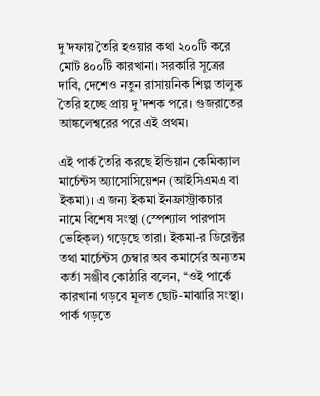দু’দফায় তৈরি হওয়ার কথা ২০০টি করে মোট ৪০০টি কারখানা। সরকারি সূত্রের দাবি, দেশেও নতুন রাসায়নিক শিল্প তালুক তৈরি হচ্ছে প্রায় দু’দশক পরে। গুজরাতের আঙ্কলেশ্বরের পরে এই প্রথম।

এই পার্ক তৈরি করছে ইন্ডিয়ান কেমিক্যাল মার্চেন্টস অ্যাসোসিয়েশন (আইসিএমএ বা ইকমা)। এ জন্য ইকমা ইনফ্রাস্ট্রাকচার নামে বিশেষ সংস্থা (স্পেশ্যাল পারপাস ভেহিক্‌ল) গড়েছে তারা। ইকমা-র ডিরেক্টর তথা মার্চেন্টস চেম্বার অব কমার্সের অন্যতম কর্তা সঞ্জীব কোঠারি বলেন, ‘‘ওই পার্কে কারখানা গড়বে মূলত ছোট-মাঝারি সংস্থা। পার্ক গড়তে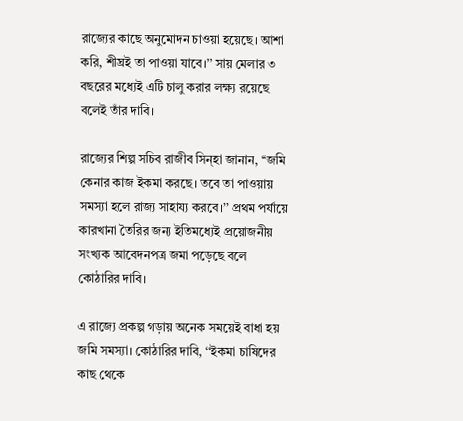রাজ্যের কাছে অনুমোদন চাওয়া হয়েছে। আশা করি, শীঘ্রই তা পাওয়া যাবে।’’ সায় মেলার ৩ বছরের মধ্যেই এটি চালু করার লক্ষ্য রয়েছে বলেই তাঁর দাবি।

রাজ্যের শিল্প সচিব রাজীব সিন্‌হা জানান, ‘‘জমি কেনার কাজ ইকমা করছে। তবে তা পাওয়ায় সমস্যা হলে রাজ্য সাহায্য করবে।’’ প্রথম পর্যায়ে কারখানা তৈরির জন্য ইতিমধ্যেই প্রয়োজনীয় সংখ্যক আবেদনপত্র জমা পড়েছে বলে কোঠারির দাবি।

এ রাজ্যে প্রকল্প গড়ায় অনেক সময়েই বাধা হয় জমি সমস্যা। কোঠারির দাবি, ‘‘ইকমা চাষিদের কাছ থেকে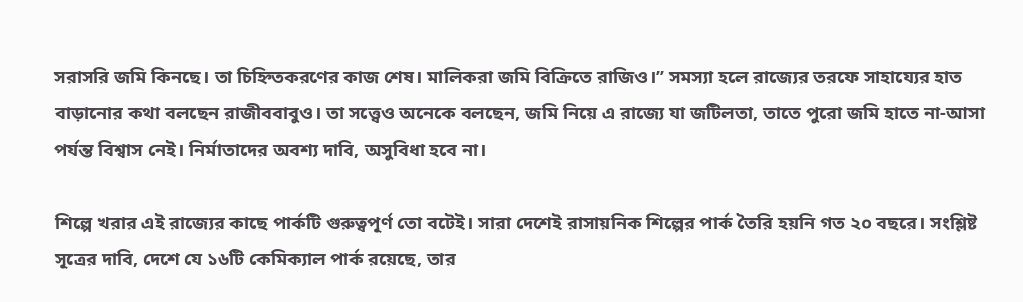সরাসরি জমি কিনছে। তা চিহ্নিতকরণের কাজ শেষ। মালিকরা জমি বিক্রিতে রাজিও।’’ সমস্যা হলে রাজ্যের তরফে সাহায্যের হাত বাড়ানোর কথা বলছেন রাজীববাবুও। তা সত্ত্বেও অনেকে বলছেন, জমি নিয়ে এ রাজ্যে যা জটিলতা, তাতে পুরো জমি হাতে না-আসা পর্যন্ত বিশ্বাস নেই। নির্মাতাদের অবশ্য দাবি, অসুবিধা হবে না।

শিল্পে খরার এই রাজ্যের কাছে পার্কটি গুরুত্বপূর্ণ তো বটেই। সারা দেশেই রাসায়নিক শিল্পের পার্ক তৈরি হয়নি গত ২০ বছরে। সংশ্লিষ্ট সূত্রের দাবি, দেশে যে ১৬টি কেমিক্যাল পার্ক রয়েছে, তার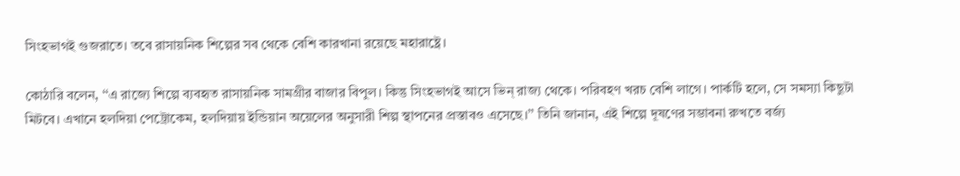সিংহভাগই গুজরাতে। তবে রাসায়নিক শিল্পের সব থেকে বেশি কারখানা রয়েছে মহারাষ্ট্রে।

কোঠারি বলেন, ‘‘এ রাজ্যে শিল্পে ব্যবহৃত রাসায়নিক সামগ্রীর বাজার বিপুল। কিন্তু সিংহভাগই আসে ভিন্‌ রাজ্য থেকে। পরিবহণ খরচ বেশি লাগে। পার্কটি হলে, সে সমস্যা কিছুটা মিটবে। এখানে হলদিয়া পেট্রোকেম, হলদিয়ায় ইন্ডিয়ান অয়েলের অনুসারী শিল্প স্থাপনের প্রস্তাবও এসেছে।’’ তিনি জানান, এই শিল্পে দূষণের সম্ভাবনা রুখতে বর্জ্য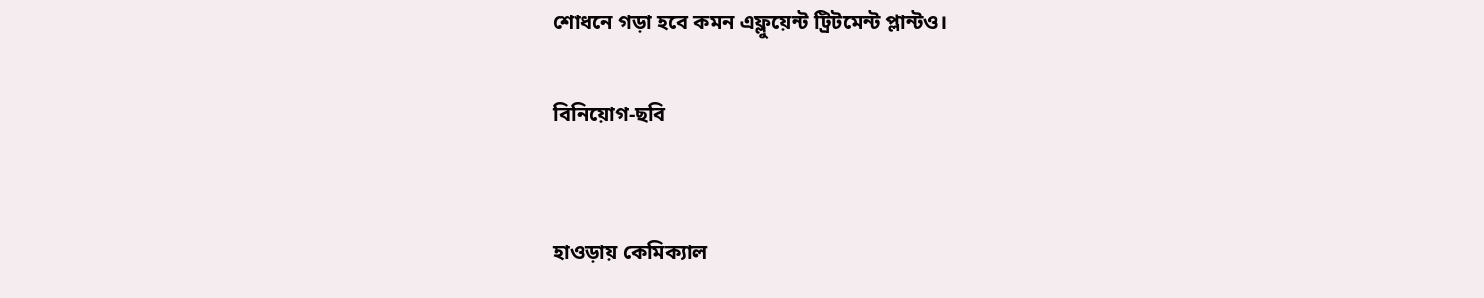শোধনে গড়া হবে কমন এফ্লুয়েন্ট ট্রিটমেন্ট প্লান্টও।

বিনিয়োগ-ছবি


হাওড়ায় কেমিক্যাল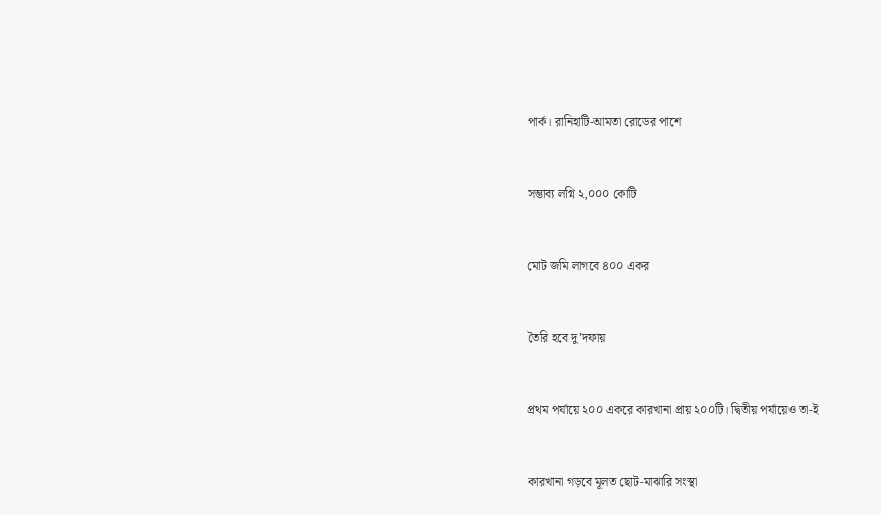পার্ক। রানিহাটি-আমতা রোডের পাশে


সম্ভাব্য লগ্নি ২,০০০ কোটি


মোট জমি লাগবে ৪০০ একর


তৈরি হবে দু’দফায়


প্রথম পর্যায়ে ২০০ একরে কারখানা প্রায় ২০০টি। দ্বিতীয় পর্যায়েও তা-ই


কারখানা গড়বে মূলত ছোট-মাঝারি সংস্থা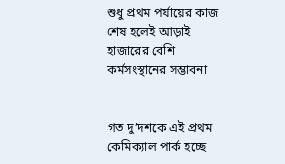শুধু প্রথম পর্যায়ের কাজ শেষ হলেই আড়াই হাজারের বেশি কর্মসংস্থানের সম্ভাবনা


গত দু’দশকে এই প্রথম কেমিক্যাল পার্ক হচ্ছে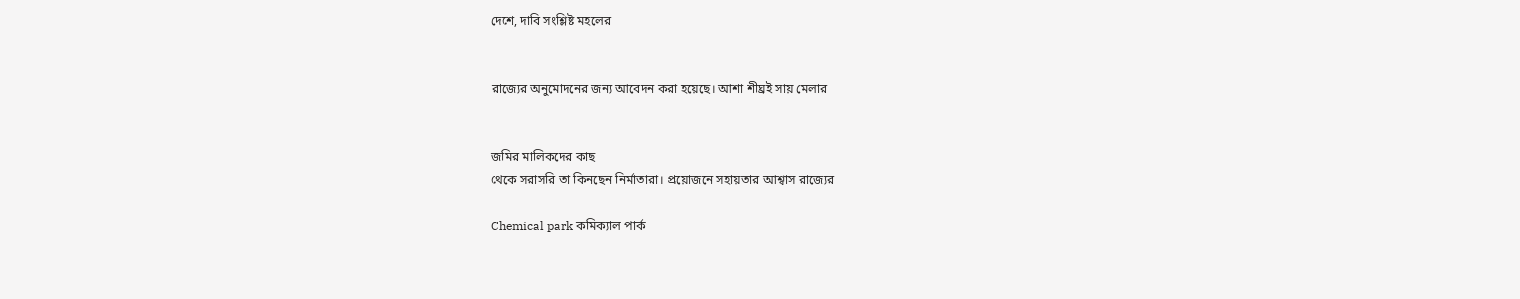দেশে, দাবি সংশ্লিষ্ট মহলের


রাজ্যের অনুমোদনের জন্য আবেদন করা হয়েছে। আশা শীঘ্রই সায় মেলার


জমির মালিকদের কাছ
থেকে সরাসরি তা কিনছেন নির্মাতারা। প্রয়োজনে সহায়তার আশ্বাস রাজ্যের

Chemical park কমিক্যাল পার্ক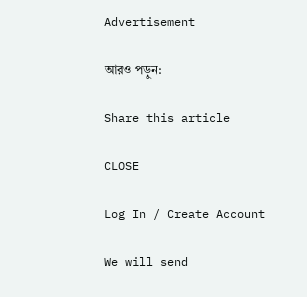Advertisement

আরও পড়ুন:

Share this article

CLOSE

Log In / Create Account

We will send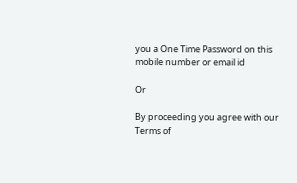you a One Time Password on this mobile number or email id

Or

By proceeding you agree with our Terms of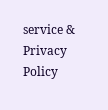service & Privacy Policy